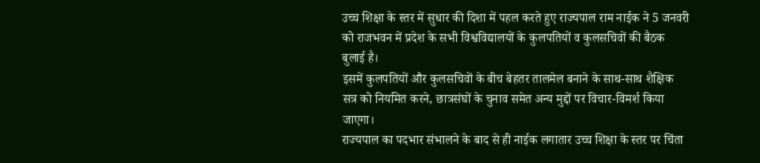उच्च शिक्षा के स्तर में सुधार की दिशा में पहल करते हुए राज्यपाल राम नाईक ने 5 जनवरी को राजभवन में प्रदेश के सभी विश्वविद्यालयों के कुलपतियों व कुलसचिवों की बैठक बुलाई है।
इसमें कुलपतियों और कुलसचिवों के बीच बेहतर तालमेल बनाने के साथ-साथ शैक्षिक सत्र को नियमित करने, छात्रसंघों के चुनाव समेत अन्य मुद्दों पर विचार-विमर्श किया जाएगा।
राज्यपाल का पदभार संभालने के बाद से ही नाईक लगातार उच्च शिक्षा के स्तर पर चिंता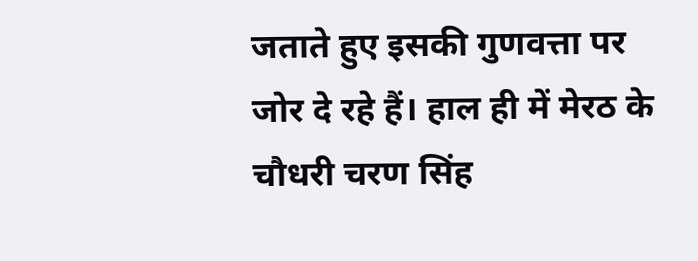जताते हुए इसकी गुणवत्ता पर जोर दे रहे हैं। हाल ही में मेरठ के चौधरी चरण सिंह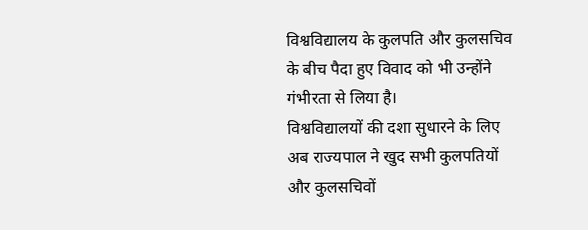विश्वविद्यालय के कुलपति और कुलसचिव के बीच पैदा हुए विवाद को भी उन्होंने गंभीरता से लिया है।
विश्वविद्यालयों की दशा सुधारने के लिए अब राज्यपाल ने खुद सभी कुलपतियों और कुलसचिवों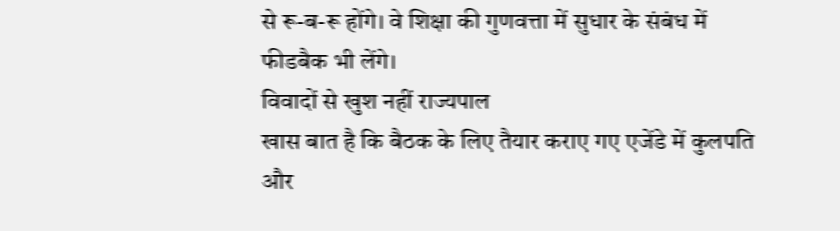से रू-ब-रू होंगे। वे शिक्षा की गुणवत्ता में सुधार के संबंध में फीडबैक भी लेंगे।
विवादों से खुश नहीं राज्यपाल
खास बात है कि बैठक के लिए तैयार कराए गए एजेंडे में कुलपति और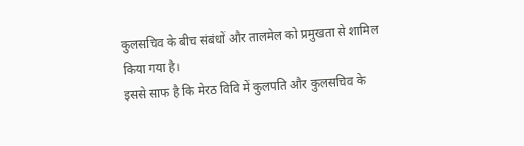कुलसचिव के बीच संबंधों और तालमेल को प्रमुखता से शामिल किया गया है।
इससे साफ है कि मेरठ विवि में कुलपति और कुलसचिव के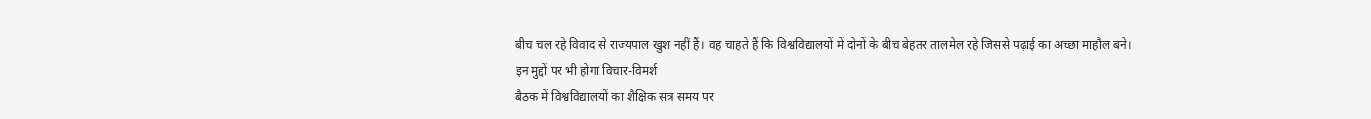बीच चल रहे विवाद से राज्यपाल खुश नहीं हैं। वह चाहते हैं कि विश्वविद्यालयों में दोनों के बीच बेहतर तालमेल रहे जिससे पढ़ाई का अच्छा माहौल बने।
इन मुद्दों पर भी होगा विचार-विमर्श
बैठक में विश्वविद्यालयों का शैक्षिक सत्र समय पर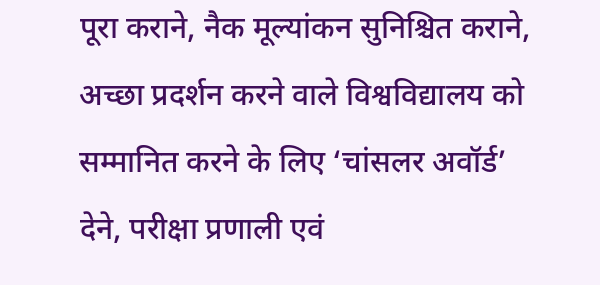पूरा कराने, नैक मूल्यांकन सुनिश्चित कराने, अच्छा प्रदर्शन करने वाले विश्वविद्यालय को सम्मानित करने के लिए ‘चांसलर अवॉर्ड’ देने, परीक्षा प्रणाली एवं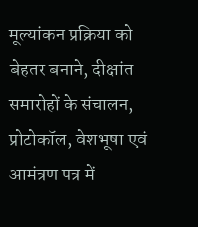मूल्यांकन प्रक्रिया को बेहतर बनाने, दीक्षांत समारोहों के संचालन, प्रोटोकॉल, वेशभूषा एवं आमंत्रण पत्र में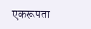एकरूपता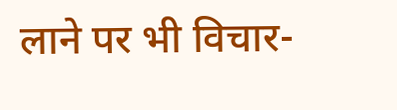लाने पर भी विचार-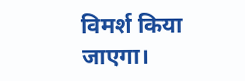विमर्श किया जाएगा।